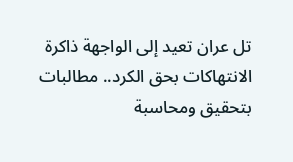تل عران تعيد إلى الواجهة ذاكرة الانتهاكات بحق الكرد.. مطالبات بتحقيق ومحاسبة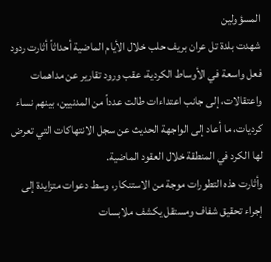المسؤولين
شهدت بلدة تل عران بريف حلب خلال الأيام الماضية أحداثاً أثارت ردود فعل واسعة في الأوساط الكردية، عقب ورود تقارير عن مداهمات واعتقالات، إلى جانب اعتداءات طالت عدداً من المدنيين، بينهم نساء كرديات، ما أعاد إلى الواجهة الحديث عن سجل الانتهاكات التي تعرض لها الكرد في المنطقة خلال العقود الماضية.
وأثارت هذه التطورات موجة من الاستنكار، وسط دعوات متزايدة إلى إجراء تحقيق شفاف ومستقل يكشف ملابسات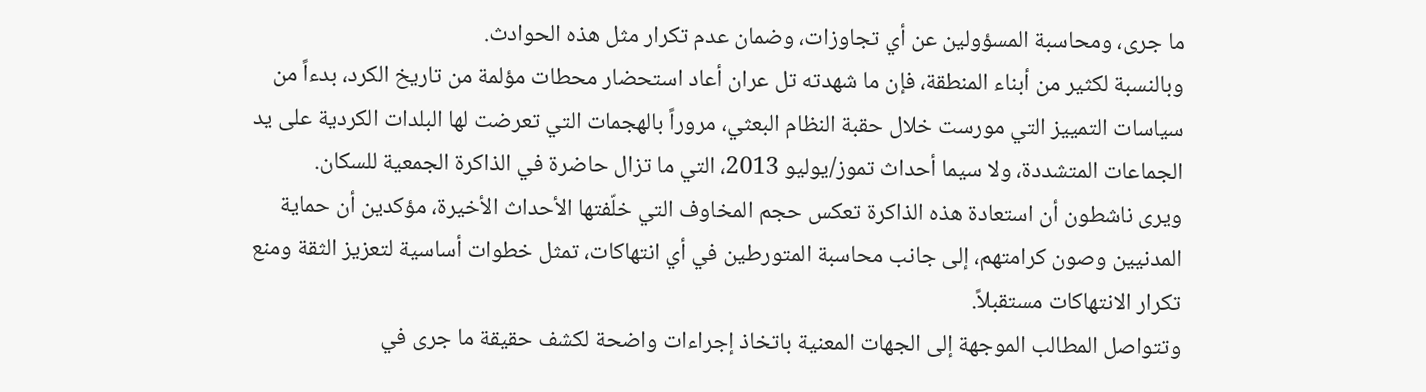ما جرى، ومحاسبة المسؤولين عن أي تجاوزات، وضمان عدم تكرار مثل هذه الحوادث.
وبالنسبة لكثير من أبناء المنطقة، فإن ما شهدته تل عران أعاد استحضار محطات مؤلمة من تاريخ الكرد، بدءاً من سياسات التمييز التي مورست خلال حقبة النظام البعثي، مروراً بالهجمات التي تعرضت لها البلدات الكردية على يد الجماعات المتشددة، ولا سيما أحداث تموز/يوليو 2013، التي ما تزال حاضرة في الذاكرة الجمعية للسكان.
ويرى ناشطون أن استعادة هذه الذاكرة تعكس حجم المخاوف التي خلّفتها الأحداث الأخيرة، مؤكدين أن حماية المدنيين وصون كرامتهم، إلى جانب محاسبة المتورطين في أي انتهاكات، تمثل خطوات أساسية لتعزيز الثقة ومنع تكرار الانتهاكات مستقبلاً.
وتتواصل المطالب الموجهة إلى الجهات المعنية باتخاذ إجراءات واضحة لكشف حقيقة ما جرى في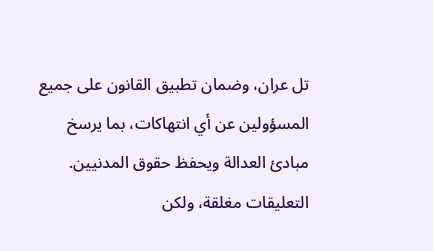تل عران، وضمان تطبيق القانون على جميع المسؤولين عن أي انتهاكات، بما يرسخ مبادئ العدالة ويحفظ حقوق المدنيين.
التعليقات مغلقة، ولكن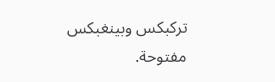تركبكس وبينغبكس مفتوحة.